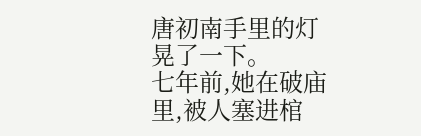唐初南手里的灯晃了一下。
七年前,她在破庙里,被人塞进棺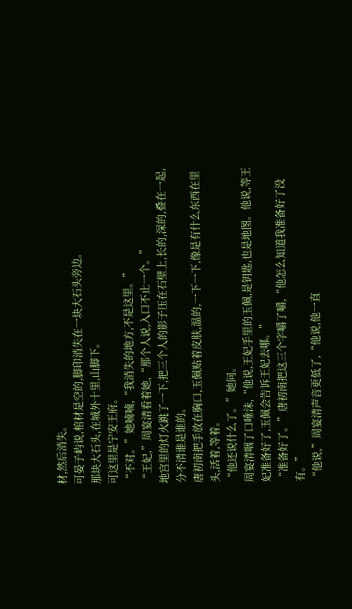材,然后消失。
可晏子屿说,棺材是空的,脚印消失在一块大石头旁边。
那块大石头,在城外十里,山脚下。
可这里是宁安王府。
“不对。”她喃喃,“我消失的地方,不是这里。”
“王妃,”周宴清看着她,“那个人说,入口不止一个。”
地宫里的灯火跳了一下,把三个人的影子压在石壁上,长的,深的,叠在一起,分不清谁是谁的。
唐初南把手放在胸口,玉佩贴着皮肤,温的,一下一下,像是有什么东西在里头,活着,等着。
“他还说什么了。”她问。
周宴清咽了口唾沫,“他说,王妃手里的玉佩,是钥匙,也是地图。他说,等王妃准备好了,玉佩会告诉王妃去哪。”
“准备好了。”唐初南把这三个字嚼了嚼,“他怎么知道我准备好了没有。”
“他说,”周宴清声音更低了,“他说,他一直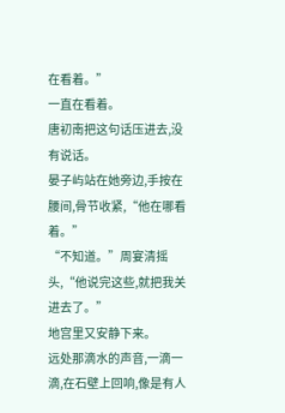在看着。”
一直在看着。
唐初南把这句话压进去,没有说话。
晏子屿站在她旁边,手按在腰间,骨节收紧,“他在哪看着。”
“不知道。”周宴清摇头,“他说完这些,就把我关进去了。”
地宫里又安静下来。
远处那滴水的声音,一滴一滴,在石壁上回响,像是有人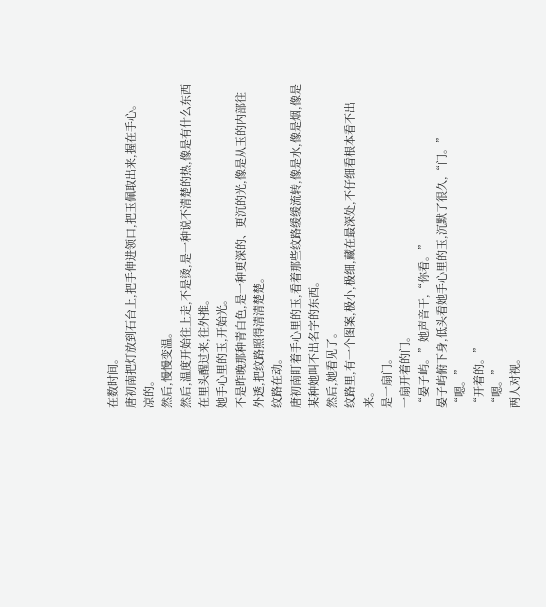在数时间。
唐初南把灯放到石台上,把手伸进领口,把玉佩取出来,握在手心。
凉的。
然后,慢慢变温。
然后,温度开始往上走,不是烫,是一种说不清楚的热,像是有什么东西在里头醒过来,往外推。
她手心里的玉,开始光。
不是昨晚那种青白色,是一种更深的、更沉的光,像是从玉的内部往外透,把纹路照得清清楚楚。
纹路在动。
唐初南盯着手心里的玉,看着那些纹路缓缓流转,像是水,像是烟,像是某种她叫不出名字的东西。
然后,她看见了。
纹路里,有一个图案,极小,极细,藏在最深处,不仔细看根本看不出来。
是一扇门。
一扇开着的门。
“晏子屿。”她声音干,“你看。”
晏子屿俯下身,低头看她手心里的玉,沉默了很久,“门。”
“嗯。”
“开着的。”
“嗯。”
两人对视。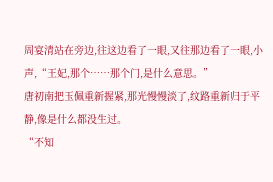周宴清站在旁边,往这边看了一眼,又往那边看了一眼,小声,“王妃,那个……那个门,是什么意思。”
唐初南把玉佩重新握紧,那光慢慢淡了,纹路重新归于平静,像是什么都没生过。
“不知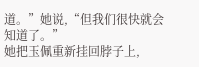道。”她说,“但我们很快就会知道了。”
她把玉佩重新挂回脖子上,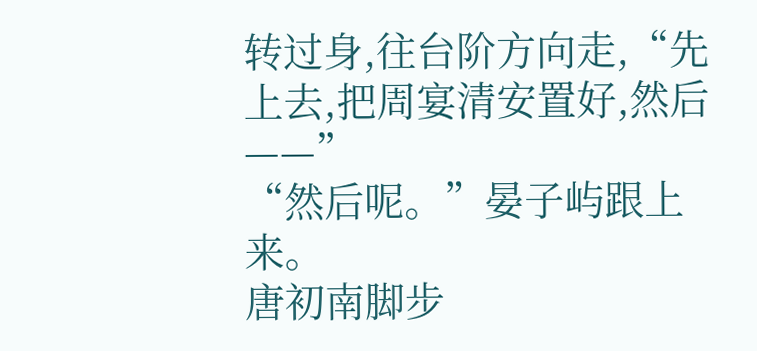转过身,往台阶方向走,“先上去,把周宴清安置好,然后——”
“然后呢。”晏子屿跟上来。
唐初南脚步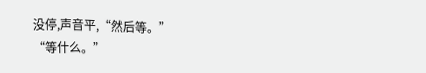没停,声音平,“然后等。”
“等什么。”